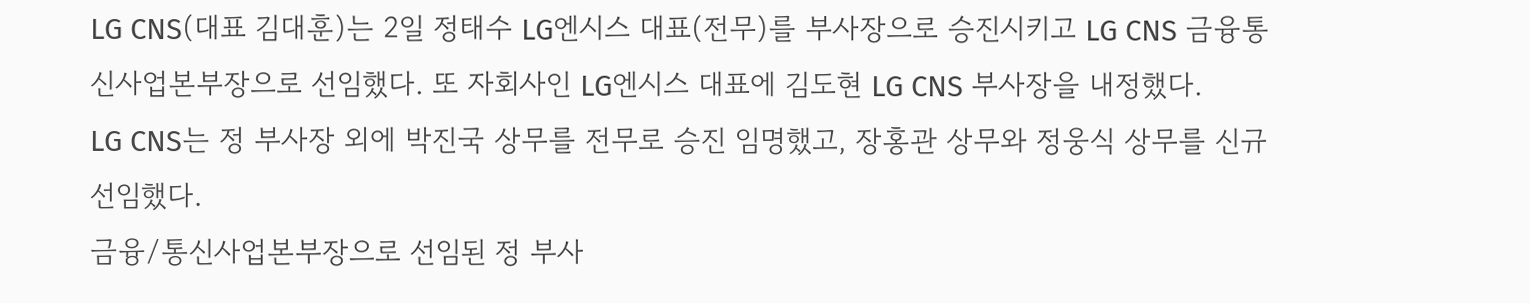LG CNS(대표 김대훈)는 2일 정태수 LG엔시스 대표(전무)를 부사장으로 승진시키고 LG CNS 금융통신사업본부장으로 선임했다. 또 자회사인 LG엔시스 대표에 김도현 LG CNS 부사장을 내정했다.
LG CNS는 정 부사장 외에 박진국 상무를 전무로 승진 임명했고, 장홍관 상무와 정웅식 상무를 신규 선임했다.
금융/통신사업본부장으로 선임된 정 부사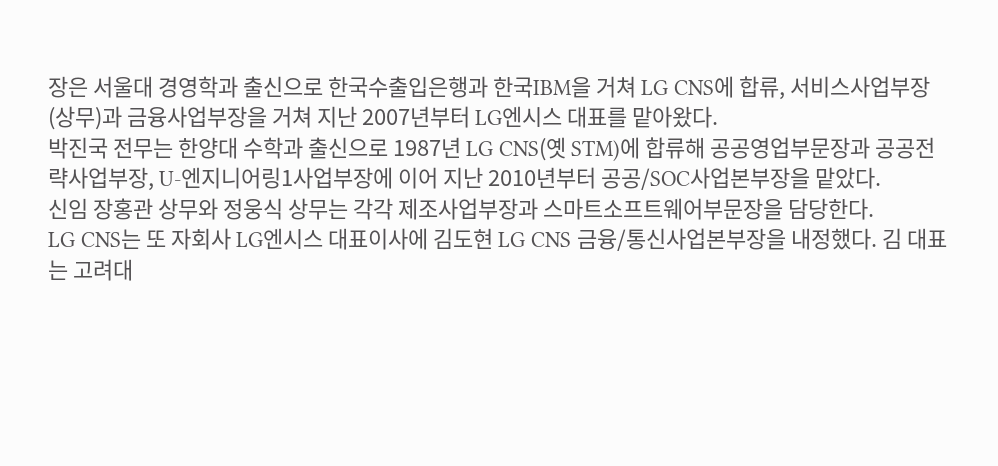장은 서울대 경영학과 출신으로 한국수출입은행과 한국IBM을 거쳐 LG CNS에 합류, 서비스사업부장(상무)과 금융사업부장을 거쳐 지난 2007년부터 LG엔시스 대표를 맡아왔다.
박진국 전무는 한양대 수학과 출신으로 1987년 LG CNS(옛 STM)에 합류해 공공영업부문장과 공공전략사업부장, U-엔지니어링1사업부장에 이어 지난 2010년부터 공공/SOC사업본부장을 맡았다.
신임 장홍관 상무와 정웅식 상무는 각각 제조사업부장과 스마트소프트웨어부문장을 담당한다.
LG CNS는 또 자회사 LG엔시스 대표이사에 김도현 LG CNS 금융/통신사업본부장을 내정했다. 김 대표는 고려대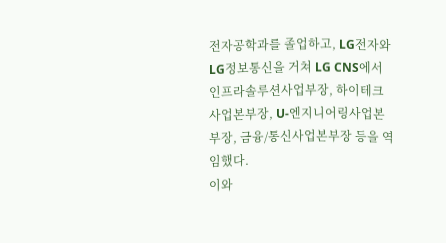전자공학과를 졸업하고, LG전자와 LG정보통신을 거쳐 LG CNS에서 인프라솔루션사업부장, 하이테크사업본부장, U-엔지니어링사업본부장, 금융/통신사업본부장 등을 역임했다.
이와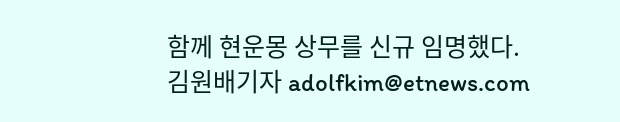함께 현운몽 상무를 신규 임명했다.
김원배기자 adolfkim@etnews.com